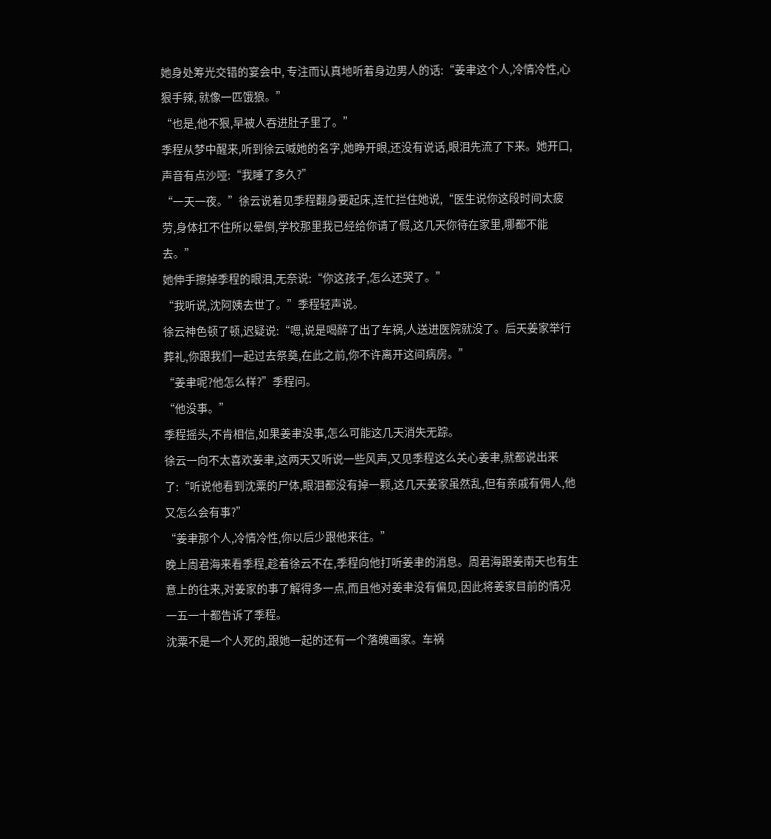她身处筹光交错的宴会中, 专注而认真地听着身边男人的话:“姜聿这个人,冷情冷性,心狠手辣, 就像一匹饿狼。”
“也是,他不狠,早被人吞进肚子里了。”
季程从梦中醒来,听到徐云喊她的名字,她睁开眼,还没有说话,眼泪先流了下来。她开口,声音有点沙哑:“我睡了多久?”
“一天一夜。”徐云说着见季程翻身要起床,连忙拦住她说,“医生说你这段时间太疲劳,身体扛不住所以晕倒,学校那里我已经给你请了假,这几天你待在家里,哪都不能去。”
她伸手擦掉季程的眼泪,无奈说:“你这孩子,怎么还哭了。”
“我听说,沈阿姨去世了。”季程轻声说。
徐云神色顿了顿,迟疑说:“嗯,说是喝醉了出了车祸,人送进医院就没了。后天姜家举行葬礼,你跟我们一起过去祭奠,在此之前,你不许离开这间病房。”
“姜聿呢?他怎么样?”季程问。
“他没事。”
季程摇头,不肯相信,如果姜聿没事,怎么可能这几天消失无踪。
徐云一向不太喜欢姜聿,这两天又听说一些风声,又见季程这么关心姜聿,就都说出来了:“听说他看到沈粟的尸体,眼泪都没有掉一颗,这几天姜家虽然乱,但有亲戚有佣人,他又怎么会有事?”
“姜聿那个人,冷情冷性,你以后少跟他来往。”
晚上周君海来看季程,趁着徐云不在,季程向他打听姜聿的消息。周君海跟姜南天也有生意上的往来,对姜家的事了解得多一点,而且他对姜聿没有偏见,因此将姜家目前的情况一五一十都告诉了季程。
沈粟不是一个人死的,跟她一起的还有一个落魄画家。车祸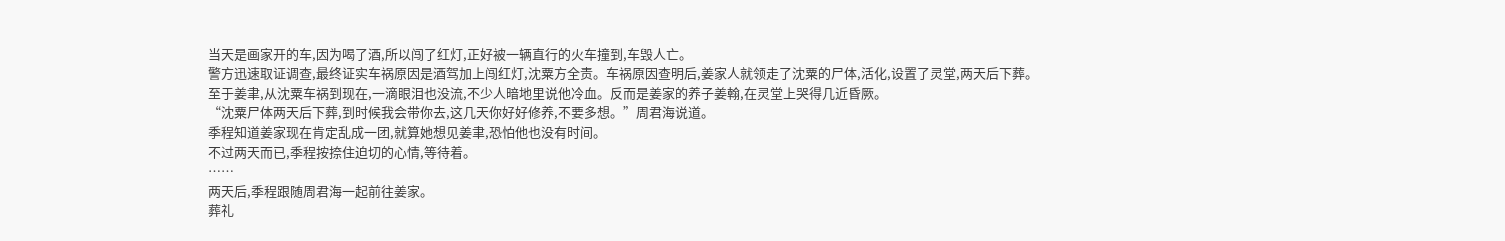当天是画家开的车,因为喝了酒,所以闯了红灯,正好被一辆直行的火车撞到,车毁人亡。
警方迅速取证调查,最终证实车祸原因是酒驾加上闯红灯,沈粟方全责。车祸原因查明后,姜家人就领走了沈粟的尸体,活化,设置了灵堂,两天后下葬。
至于姜聿,从沈粟车祸到现在,一滴眼泪也没流,不少人暗地里说他冷血。反而是姜家的养子姜翰,在灵堂上哭得几近昏厥。
“沈粟尸体两天后下葬,到时候我会带你去,这几天你好好修养,不要多想。”周君海说道。
季程知道姜家现在肯定乱成一团,就算她想见姜聿,恐怕他也没有时间。
不过两天而已,季程按捺住迫切的心情,等待着。
……
两天后,季程跟随周君海一起前往姜家。
葬礼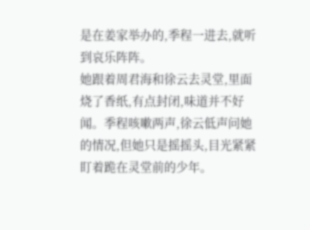是在姜家举办的,季程一进去,就听到哀乐阵阵。
她跟着周君海和徐云去灵堂,里面烧了香纸,有点封闭,味道并不好闻。季程咳嗽两声,徐云低声问她的情况,但她只是摇摇头,目光紧紧盯着跪在灵堂前的少年。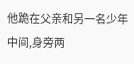他跪在父亲和另一名少年中间,身旁两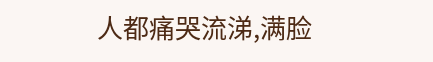人都痛哭流涕,满脸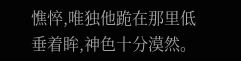憔悴,唯独他跪在那里低垂着眸,神色十分漠然。